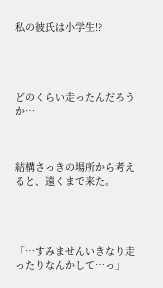私の彼氏は小学生!?




どのくらい走ったんだろうか…



結構さっきの場所から考えると、遠くまで来た。




「…すみませんいきなり走ったりなんかして…っ」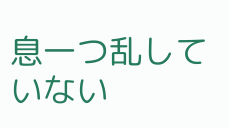息一つ乱していない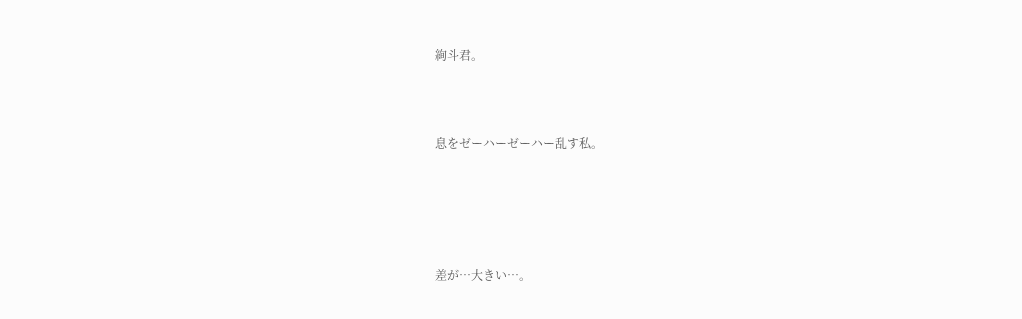絢斗君。



息をゼーハーゼーハー乱す私。





差が…大きい…。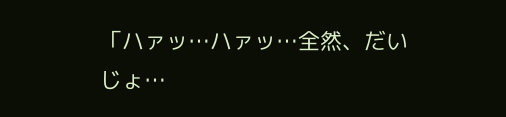「ハァッ…ハァッ…全然、だいじょ…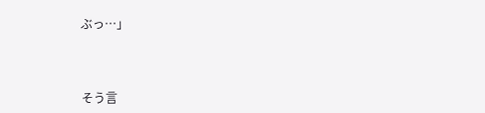ぶっ…」



そう言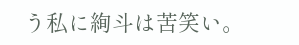う私に絢斗は苦笑い。